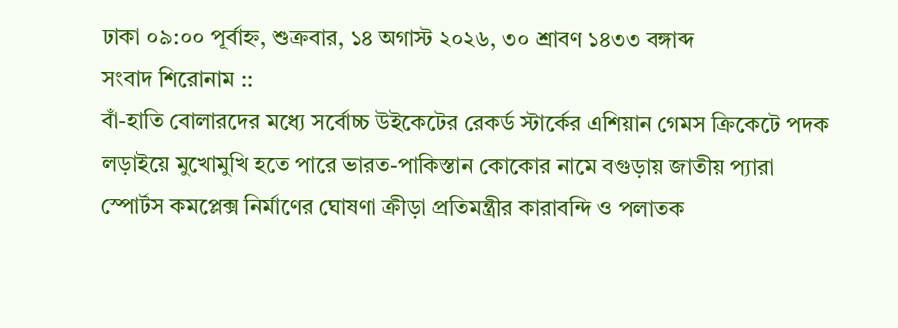ঢাকা ০৯:০০ পূর্বাহ্ন, শুক্রবার, ১৪ অগাস্ট ২০২৬, ৩০ শ্রাবণ ১৪৩৩ বঙ্গাব্দ
সংবাদ শিরোনাম ::
বাঁ-হাতি বোলারদের মধ্যে সর্বোচ্চ উইকেটের রেকর্ড স্টার্কের এশিয়ান গেমস ক্রিকেটে পদক লড়াইয়ে মুখোমুখি হতে পারে ভারত-পাকিস্তান কোকোর নামে বগুড়ায় জাতীয় প্যারা স্পোর্টস কমপ্লেক্স নির্মাণের ঘোষণা ক্রীড়া প্রতিমন্ত্রীর কারাবন্দি ও পলাতক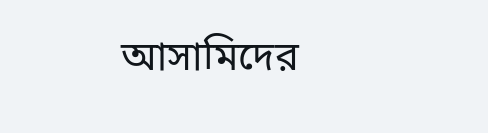আসামিদের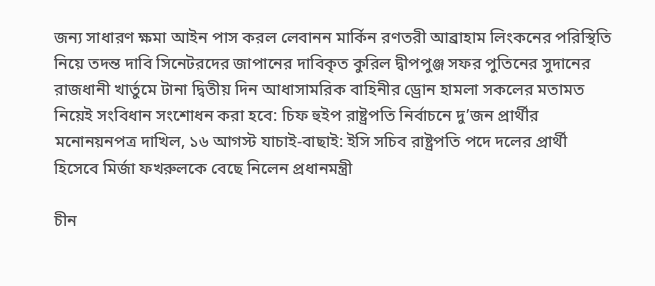জন্য সাধারণ ক্ষমা আইন পাস করল লেবানন মার্কিন রণতরী আব্রাহাম লিংকনের পরিস্থিতি নিয়ে তদন্ত দাবি সিনেটরদের জাপানের দাবিকৃত কুরিল দ্বীপপুঞ্জ সফর পুতিনের সুদানের রাজধানী খার্তুমে টানা দ্বিতীয় দিন আধাসামরিক বাহিনীর ড্রোন হামলা সকলের মতামত নিয়েই সংবিধান সংশোধন করা হবে: চিফ হুইপ রাষ্ট্রপতি নির্বাচনে দু’জন প্রার্থীর মনোনয়নপত্র দাখিল, ১৬ আগস্ট যাচাই-বাছাই: ইসি সচিব রাষ্ট্রপতি পদে দলের প্রার্থী হিসেবে মির্জা ফখরুলকে বেছে নিলেন প্রধানমন্ত্রী

চীন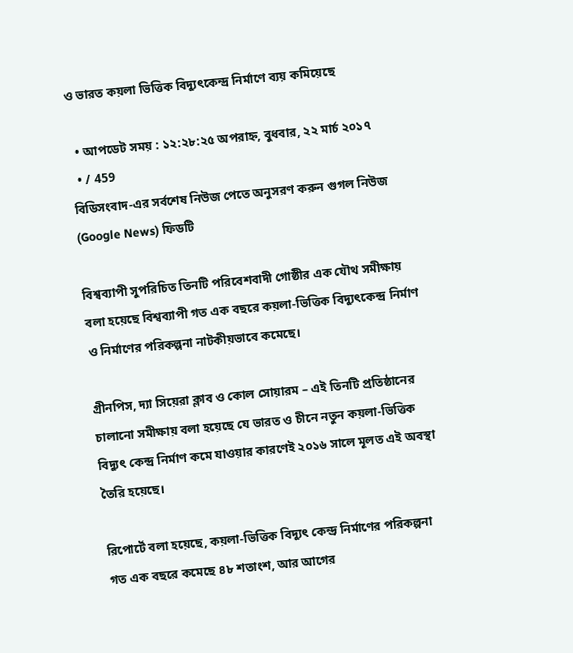ও ভারত কয়লা ভিত্তিক বিদ্যুৎকেন্দ্র নির্মাণে ব্যয় কমিয়েছে

  • আপডেট সময় : ১২:২৮:২৫ অপরাহ্ন, বুধবার, ২২ মার্চ ২০১৭
  • / 459
বিডিসংবাদ-এর সর্বশেষ নিউজ পেতে অনুসরণ করুন গুগল নিউজ (Google News) ফিডটি

বিশ্বব্যাপী সুপরিচিত তিনটি পরিবেশবাদী গোষ্ঠীর এক যৌথ সমীক্ষায় বলা হয়েছে বিশ্বব্যাপী গত এক বছরে কয়লা-ভিত্তিক বিদ্যুৎকেন্দ্র নির্মাণ ও নির্মাণের পরিকল্পনা নাটকীয়ভাবে কমেছে।

গ্রীনপিস, দ্যা সিয়েরা ক্লাব ও কোল সোয়ারম – এই তিনটি প্রতিষ্ঠানের চালানো সমীক্ষায় বলা হয়েছে যে ভারত ও চীনে নতুন কয়লা-ভিত্তিক বিদ্যুৎ কেন্দ্র নির্মাণ কমে যাওয়ার কারণেই ২০১৬ সালে মূলত এই অবস্থা তৈরি হয়েছে।

রিপোর্টে বলা হয়েছে, কয়লা-ভিত্তিক বিদ্যুৎ কেন্দ্র নির্মাণের পরিকল্পনা গত এক বছরে কমেছে ৪৮ শতাংশ, আর আগের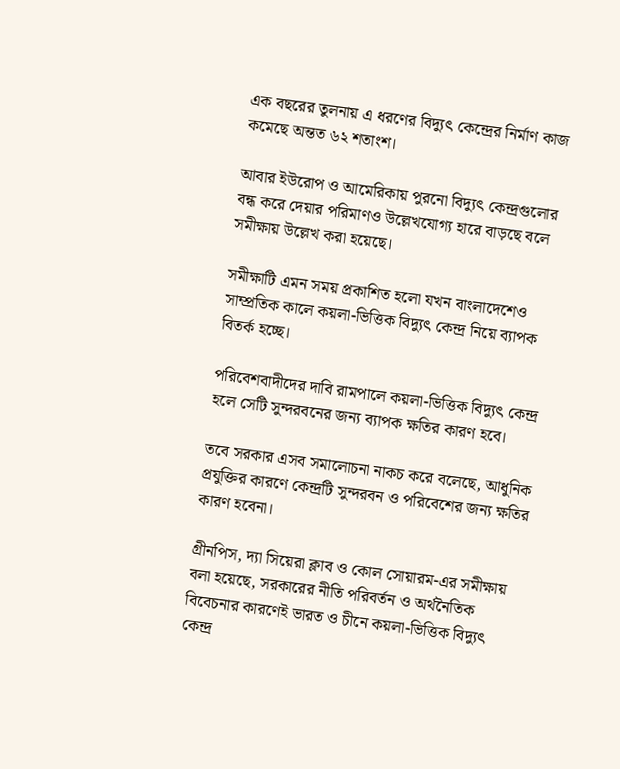এক বছরের তুলনায় এ ধরণের বিদ্যুৎ কেন্দ্রের নির্মাণ কাজ কমেছে অন্তত ৬২ শতাংশ।

আবার ইউরোপ ও আমেরিকায় পুরনো বিদ্যুৎ কেন্দ্রগুলোর বন্ধ করে দেয়ার পরিমাণও উল্লেখযোগ্য হারে বাড়ছে বলে সমীক্ষায় উল্লেখ করা হয়েছে।

সমীক্ষাটি এমন সময় প্রকাশিত হলো যখন বাংলাদেশেও সাম্প্রতিক কালে কয়লা-ভিত্তিক বিদ্যুৎ কেন্দ্র নিয়ে ব্যাপক বিতর্ক হচ্ছে।

পরিবেশবাদীদের দাবি রামপালে কয়লা-ভিত্তিক বিদ্যুৎ কেন্দ্র হলে সেটি সুন্দরবনের জন্য ব্যাপক ক্ষতির কারণ হবে।

তবে সরকার এসব সমালোচনা নাকচ করে বলেছে, আধুনিক প্রযুক্তির কারণে কেন্দ্রটি সুন্দরবন ও পরিবেশের জন্য ক্ষতির কারণ হবেনা।

গ্রীনপিস, দ্যা সিয়েরা ক্লাব ও কোল সোয়ারম-এর সমীক্ষায় বলা হয়েছে, সরকারের নীতি পরিবর্তন ও অর্থনৈতিক বিবেচনার কারণেই ভারত ও চীনে কয়লা-ভিত্তিক বিদ্যুৎ কেন্দ্র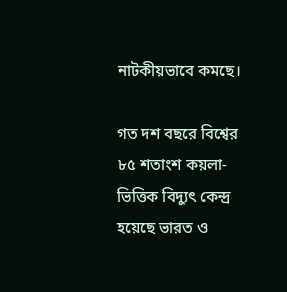নাটকীয়ভাবে কমছে।

গত দশ বছরে বিশ্বের ৮৫ শতাংশ কয়লা-ভিত্তিক বিদ্যুৎ কেন্দ্র হয়েছে ভারত ও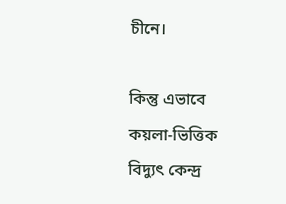চীনে।

কিন্তু এভাবে কয়লা-ভিত্তিক বিদ্যুৎ কেন্দ্র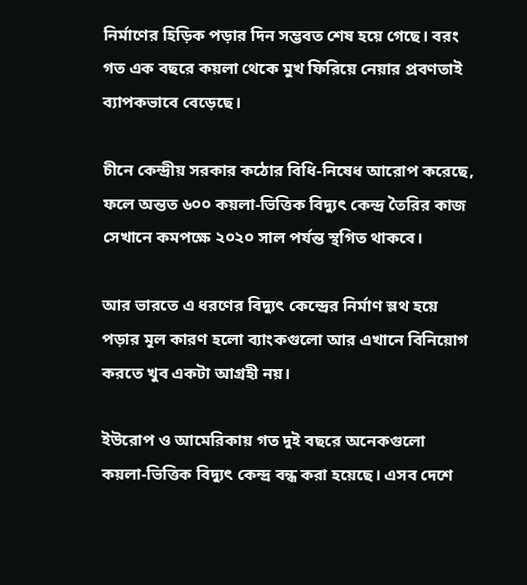নির্মাণের হিড়িক পড়ার দিন সম্ভবত শেষ হয়ে গেছে। বরং গত এক বছরে কয়লা থেকে মুখ ফিরিয়ে নেয়ার প্রবণতাই ব্যাপকভাবে বেড়েছে।

চীনে কেন্দ্রীয় সরকার কঠোর বিধি-নিষেধ আরোপ করেছে, ফলে অন্তত ৬০০ কয়লা-ভিত্তিক বিদ্যুৎ কেন্দ্র তৈরির কাজ সেখানে কমপক্ষে ২০২০ সাল পর্যন্ত স্থগিত থাকবে।

আর ভারতে এ ধরণের বিদ্যুৎ কেন্দ্রের নির্মাণ স্লথ হয়ে পড়ার মূল কারণ হলো ব্যাংকগুলো আর এখানে বিনিয়োগ করতে খুব একটা আগ্রহী নয়।

ইউরোপ ও আমেরিকায় গত দুই বছরে অনেকগুলো কয়লা-ভিত্তিক বিদ্যুৎ কেন্দ্র বন্ধ করা হয়েছে। এসব দেশে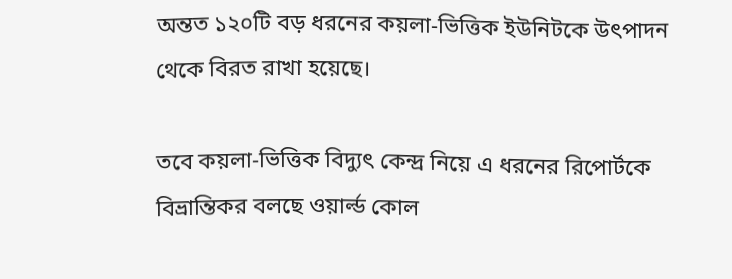অন্তত ১২০টি বড় ধরনের কয়লা-ভিত্তিক ইউনিটকে উৎপাদন থেকে বিরত রাখা হয়েছে।

তবে কয়লা-ভিত্তিক বিদ্যুৎ কেন্দ্র নিয়ে এ ধরনের রিপোর্টকে বিভ্রান্তিকর বলছে ওয়ার্ল্ড কোল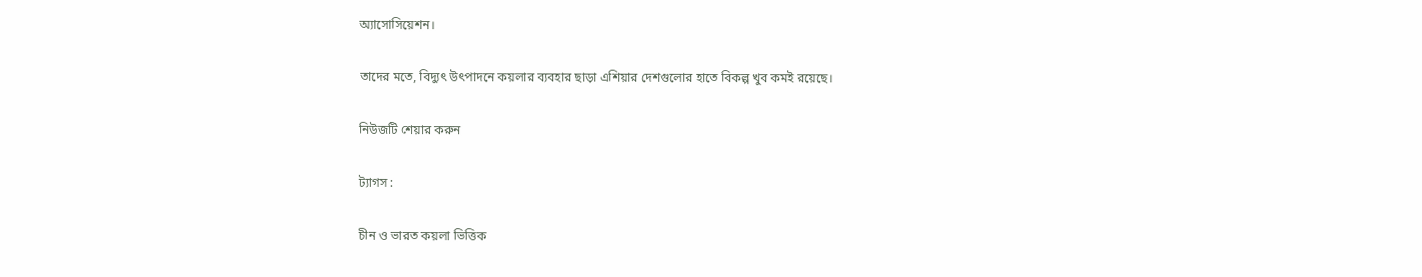অ্যাসোসিয়েশন।

তাদের মতে, বিদ্যুৎ উৎপাদনে কয়লার ব্যবহার ছাড়া এশিয়ার দেশগুলোর হাতে বিকল্প খুব কমই রয়েছে।

নিউজটি শেয়ার করুন

ট্যাগস :

চীন ও ভারত কয়লা ভিত্তিক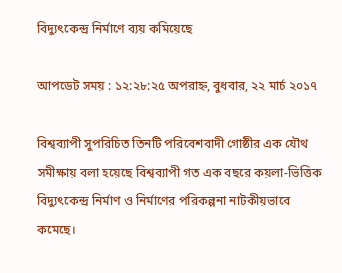বিদ্যুৎকেন্দ্র নির্মাণে ব্যয় কমিয়েছে

আপডেট সময় : ১২:২৮:২৫ অপরাহ্ন, বুধবার, ২২ মার্চ ২০১৭

বিশ্বব্যাপী সুপরিচিত তিনটি পরিবেশবাদী গোষ্ঠীর এক যৌথ সমীক্ষায় বলা হয়েছে বিশ্বব্যাপী গত এক বছরে কয়লা-ভিত্তিক বিদ্যুৎকেন্দ্র নির্মাণ ও নির্মাণের পরিকল্পনা নাটকীয়ভাবে কমেছে।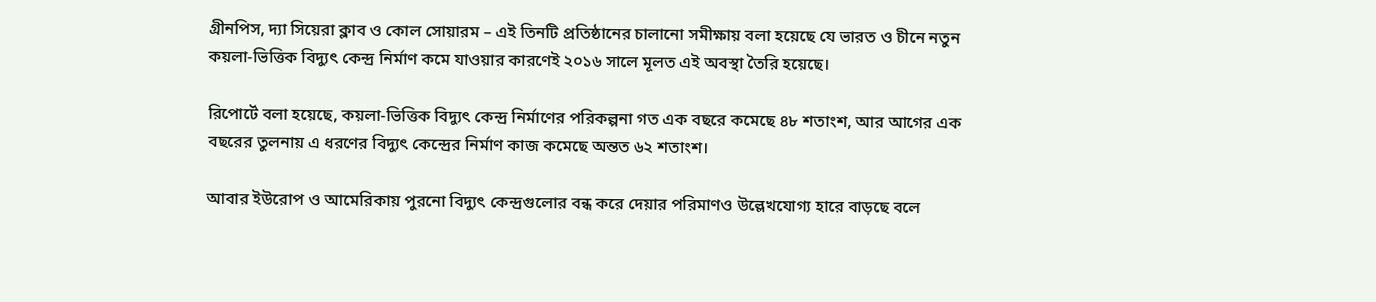গ্রীনপিস, দ্যা সিয়েরা ক্লাব ও কোল সোয়ারম – এই তিনটি প্রতিষ্ঠানের চালানো সমীক্ষায় বলা হয়েছে যে ভারত ও চীনে নতুন কয়লা-ভিত্তিক বিদ্যুৎ কেন্দ্র নির্মাণ কমে যাওয়ার কারণেই ২০১৬ সালে মূলত এই অবস্থা তৈরি হয়েছে।

রিপোর্টে বলা হয়েছে, কয়লা-ভিত্তিক বিদ্যুৎ কেন্দ্র নির্মাণের পরিকল্পনা গত এক বছরে কমেছে ৪৮ শতাংশ, আর আগের এক বছরের তুলনায় এ ধরণের বিদ্যুৎ কেন্দ্রের নির্মাণ কাজ কমেছে অন্তত ৬২ শতাংশ।

আবার ইউরোপ ও আমেরিকায় পুরনো বিদ্যুৎ কেন্দ্রগুলোর বন্ধ করে দেয়ার পরিমাণও উল্লেখযোগ্য হারে বাড়ছে বলে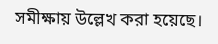সমীক্ষায় উল্লেখ করা হয়েছে।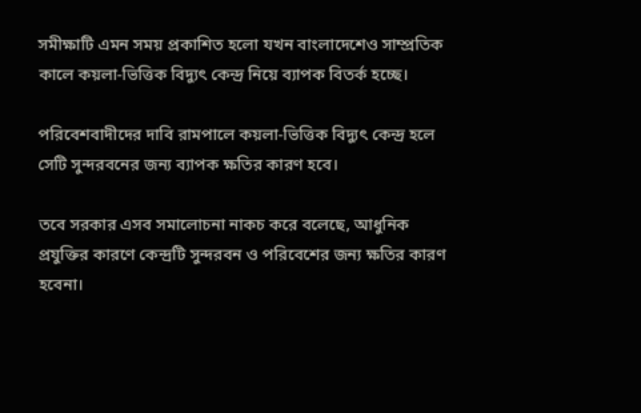সমীক্ষাটি এমন সময় প্রকাশিত হলো যখন বাংলাদেশেও সাম্প্রতিক কালে কয়লা-ভিত্তিক বিদ্যুৎ কেন্দ্র নিয়ে ব্যাপক বিতর্ক হচ্ছে।

পরিবেশবাদীদের দাবি রামপালে কয়লা-ভিত্তিক বিদ্যুৎ কেন্দ্র হলে সেটি সুন্দরবনের জন্য ব্যাপক ক্ষতির কারণ হবে।

তবে সরকার এসব সমালোচনা নাকচ করে বলেছে, আধুনিক প্রযুক্তির কারণে কেন্দ্রটি সুন্দরবন ও পরিবেশের জন্য ক্ষতির কারণ হবেনা।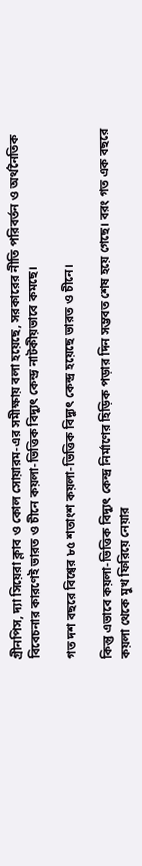গ্রীনপিস, দ্যা সিয়েরা ক্লাব ও কোল সোয়ারম-এর সমীক্ষায় বলা হয়েছে, সরকারের নীতি পরিবর্তন ও অর্থনৈতিক বিবেচনার কারণেই ভারত ও চীনে কয়লা-ভিত্তিক বিদ্যুৎ কেন্দ্র নাটকীয়ভাবে কমছে।

গত দশ বছরে বিশ্বের ৮৫ শতাংশ কয়লা-ভিত্তিক বিদ্যুৎ কেন্দ্র হয়েছে ভারত ও চীনে।

কিন্তু এভাবে কয়লা-ভিত্তিক বিদ্যুৎ কেন্দ্র নির্মাণের হিড়িক পড়ার দিন সম্ভবত শেষ হয়ে গেছে। বরং গত এক বছরে কয়লা থেকে মুখ ফিরিয়ে নেয়ার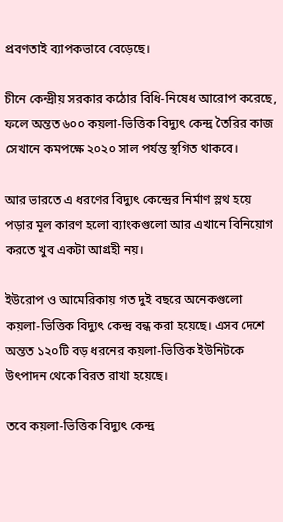প্রবণতাই ব্যাপকভাবে বেড়েছে।

চীনে কেন্দ্রীয় সরকার কঠোর বিধি-নিষেধ আরোপ করেছে, ফলে অন্তত ৬০০ কয়লা-ভিত্তিক বিদ্যুৎ কেন্দ্র তৈরির কাজ সেখানে কমপক্ষে ২০২০ সাল পর্যন্ত স্থগিত থাকবে।

আর ভারতে এ ধরণের বিদ্যুৎ কেন্দ্রের নির্মাণ স্লথ হয়ে পড়ার মূল কারণ হলো ব্যাংকগুলো আর এখানে বিনিয়োগ করতে খুব একটা আগ্রহী নয়।

ইউরোপ ও আমেরিকায় গত দুই বছরে অনেকগুলো কয়লা-ভিত্তিক বিদ্যুৎ কেন্দ্র বন্ধ করা হয়েছে। এসব দেশে অন্তত ১২০টি বড় ধরনের কয়লা-ভিত্তিক ইউনিটকে উৎপাদন থেকে বিরত রাখা হয়েছে।

তবে কয়লা-ভিত্তিক বিদ্যুৎ কেন্দ্র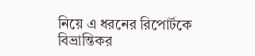নিয়ে এ ধরনের রিপোর্টকে বিভ্রান্তিকর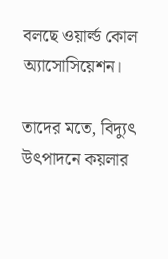বলছে ওয়ার্ল্ড কোল অ্যাসোসিয়েশন।

তাদের মতে, বিদ্যুৎ উৎপাদনে কয়লার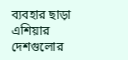ব্যবহার ছাড়া এশিয়ার দেশগুলোর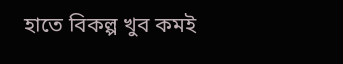হাতে বিকল্প খুব কমই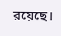রয়েছে।